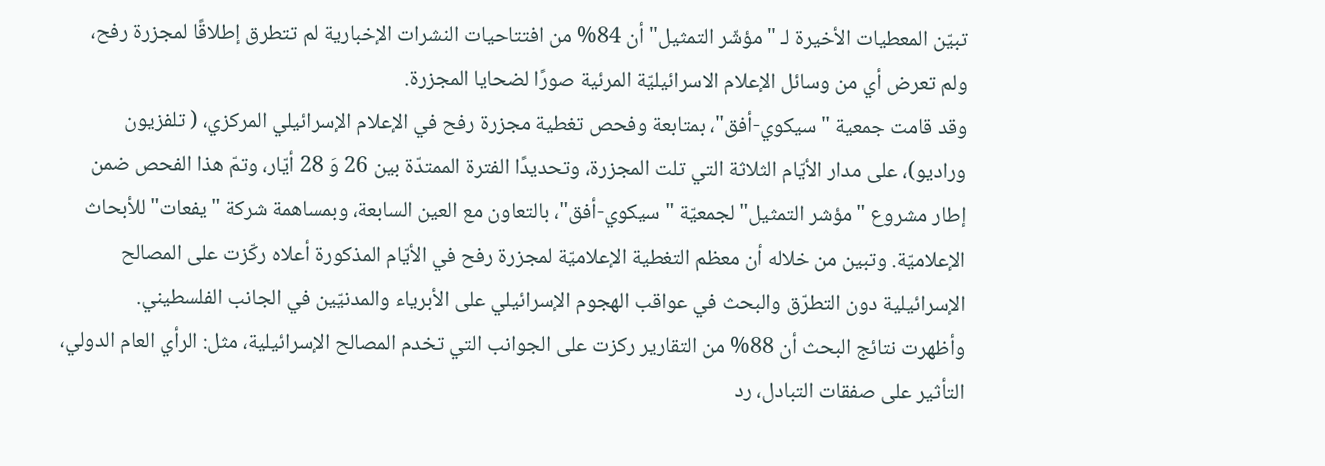تبيّن المعطيات الأخيرة لـ "مؤشّر التمثيل" أن 84% من افتتاحيات النشرات الإخبارية لم تتطرق إطلاقًا لمجزرة رفح، ولم تعرض أي من وسائل الإعلام الاسرائيليّة المرئية صورًا لضحايا المجزرة.
وقد قامت جمعية "سيكوي-أفق"، بمتابعة وفحص تغطية مجزرة رفح في الإعلام الإسرائيلي المركزي، ( تلفزيون وراديو)، على مدار الأيّام الثلاثة التي تلت المجزرة، وتحديدًا الفترة الممتدّة بين 26 وَ 28 أيّار، وتمّ هذا الفحص ضمن إطار مشروع "مؤشر التمثيل" لجمعيّة "سيكوي-أفق"، بالتعاون مع العين السابعة، وبمساهمة شركة "يفعات" للأبحاث الإعلاميّة. وتبين من خلاله أن معظم التغطية الإعلاميّة لمجزرة رفح في الأيّام المذكورة أعلاه ركّزت على المصالح الإسرائيلية دون التطرّق والبحث في عواقب الهجوم الإسرائيلي على الأبرياء والمدنيّين في الجانب الفلسطيني.
وأظهرت نتائج البحث أن 88% من التقارير ركزت على الجوانب التي تخدم المصالح الإسرائيلية، مثل: الرأي العام الدولي، التأثير على صفقات التبادل، رد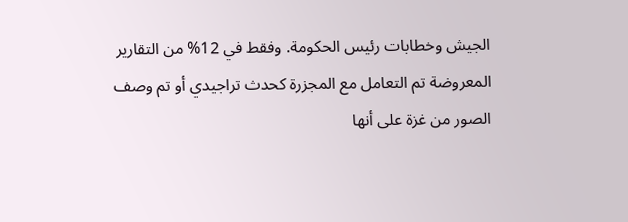الجيش وخطابات رئيس الحكومة. وفقط في 12% من التقارير المعروضة تم التعامل مع المجزرة كحدث تراجيدي أو تم وصف الصور من غزة على أنها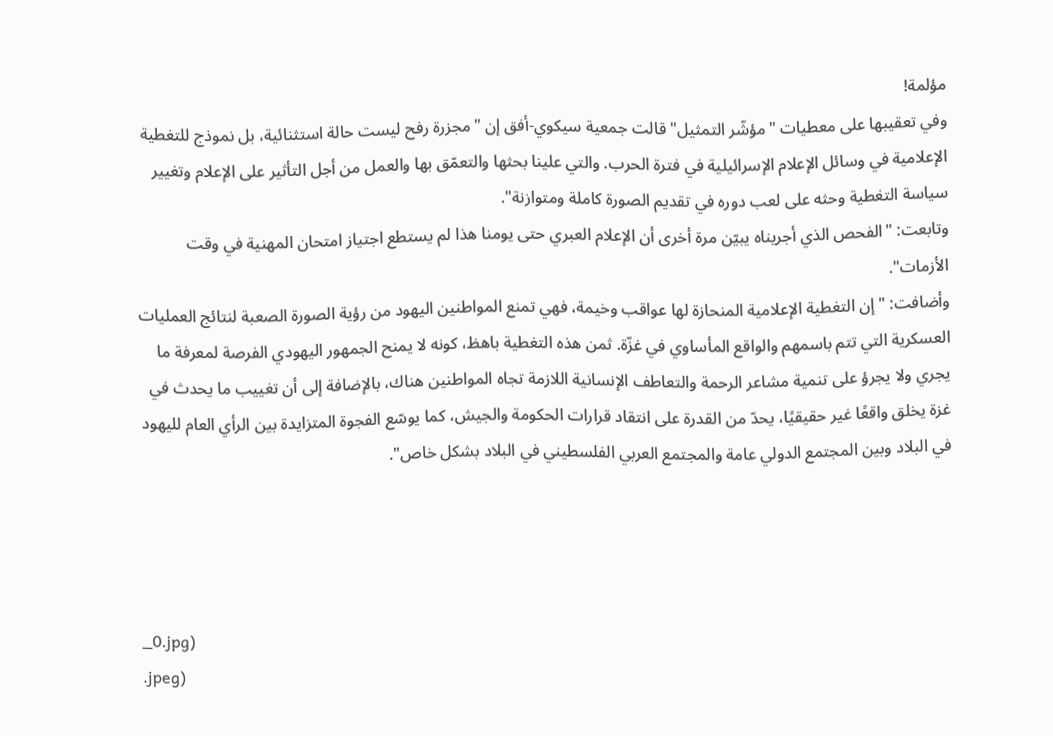مؤلمة!
وفي تعقيبها على معطيات "مؤشّر التمثيل" قالت جمعية سيكوي-أفق إن "مجزرة رفح ليست حالة استثنائية، بل نموذج للتغطية الإعلامية في وسائل الإعلام الإسرائيلية في فترة الحرب. والتي علينا بحثها والتعمّق بها والعمل من أجل التأثير على الإعلام وتغيير سياسة التغطية وحثه على لعب دوره في تقديم الصورة كاملة ومتوازنة".
وتابعت: "الفحص الذي أجريناه يبيّن مرة أخرى أن الإعلام العبري حتى يومنا هذا لم يستطع اجتياز امتحان المهنية في وقت الأزمات".
وأضافت: "إن التغطية الإعلامية المنحازة لها عواقب وخيمة، فهي تمنع المواطنين اليهود من رؤية الصورة الصعبة لنتائج العمليات العسكرية التي تتم باسمهم والواقع المأساوي في غزّة. ثمن هذه التغطية باهظ، كونه لا يمنح الجمهور اليهودي الفرصة لمعرفة ما يجري ولا يجرؤ على تنمية مشاعر الرحمة والتعاطف الإنسانية اللازمة تجاه المواطنين هناك، بالإضافة إلى أن تغييب ما يحدث في غزة يخلق واقعًا غير حقيقيًا، يحدّ من القدرة على انتقاد قرارات الحكومة والجيش، كما يوسّع الفجوة المتزايدة بين الرأي العام لليهود في البلاد وبين المجتمع الدولي عامة والمجتمع العربي الفلسطيني في البلاد بشكل خاص".




_0.jpg)
.jpeg)